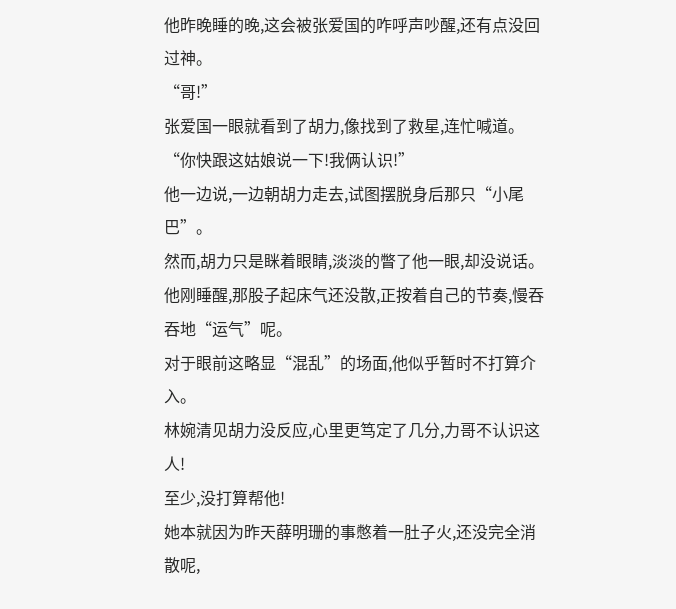他昨晚睡的晚,这会被张爱国的咋呼声吵醒,还有点没回过神。
“哥!”
张爱国一眼就看到了胡力,像找到了救星,连忙喊道。
“你快跟这姑娘说一下!我俩认识!”
他一边说,一边朝胡力走去,试图摆脱身后那只“小尾巴”。
然而,胡力只是眯着眼睛,淡淡的瞥了他一眼,却没说话。
他刚睡醒,那股子起床气还没散,正按着自己的节奏,慢吞吞地“运气”呢。
对于眼前这略显“混乱”的场面,他似乎暂时不打算介入。
林婉清见胡力没反应,心里更笃定了几分,力哥不认识这人!
至少,没打算帮他!
她本就因为昨天薛明珊的事憋着一肚子火,还没完全消散呢,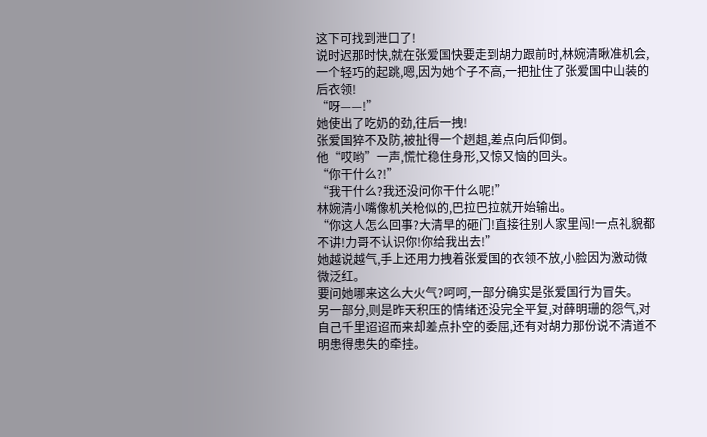这下可找到泄口了!
说时迟那时快,就在张爱国快要走到胡力跟前时,林婉清瞅准机会,一个轻巧的起跳,嗯,因为她个子不高,一把扯住了张爱国中山装的后衣领!
“呀——!”
她使出了吃奶的劲,往后一拽!
张爱国猝不及防,被扯得一个趔趄,差点向后仰倒。
他“哎哟”一声,慌忙稳住身形,又惊又恼的回头。
“你干什么?!”
“我干什么?我还没问你干什么呢!”
林婉清小嘴像机关枪似的,巴拉巴拉就开始输出。
“你这人怎么回事?大清早的砸门!直接往别人家里闯!一点礼貌都不讲!力哥不认识你!你给我出去!”
她越说越气,手上还用力拽着张爱国的衣领不放,小脸因为激动微微泛红。
要问她哪来这么大火气?呵呵,一部分确实是张爱国行为冒失。
另一部分,则是昨天积压的情绪还没完全平复,对薛明珊的怨气,对自己千里迢迢而来却差点扑空的委屈,还有对胡力那份说不清道不明患得患失的牵挂。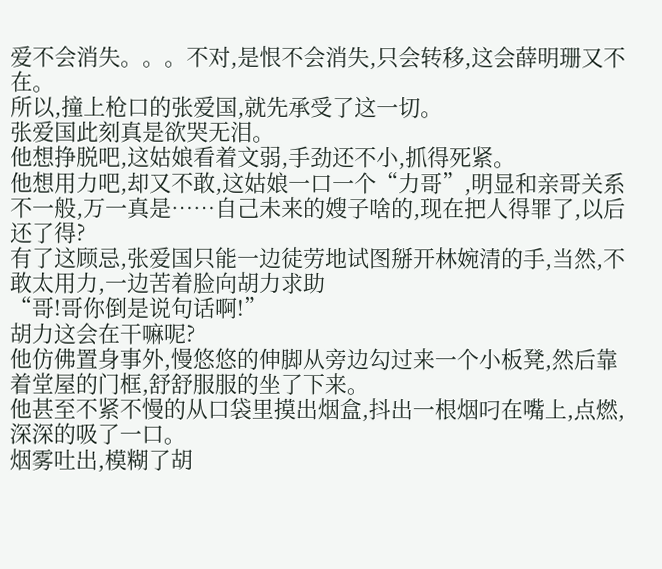爱不会消失。。。不对,是恨不会消失,只会转移,这会薛明珊又不在。
所以,撞上枪口的张爱国,就先承受了这一切。
张爱国此刻真是欲哭无泪。
他想挣脱吧,这姑娘看着文弱,手劲还不小,抓得死紧。
他想用力吧,却又不敢,这姑娘一口一个“力哥”,明显和亲哥关系不一般,万一真是……自己未来的嫂子啥的,现在把人得罪了,以后还了得?
有了这顾忌,张爱国只能一边徒劳地试图掰开林婉清的手,当然,不敢太用力,一边苦着脸向胡力求助
“哥!哥你倒是说句话啊!”
胡力这会在干嘛呢?
他仿佛置身事外,慢悠悠的伸脚从旁边勾过来一个小板凳,然后靠着堂屋的门框,舒舒服服的坐了下来。
他甚至不紧不慢的从口袋里摸出烟盒,抖出一根烟叼在嘴上,点燃,深深的吸了一口。
烟雾吐出,模糊了胡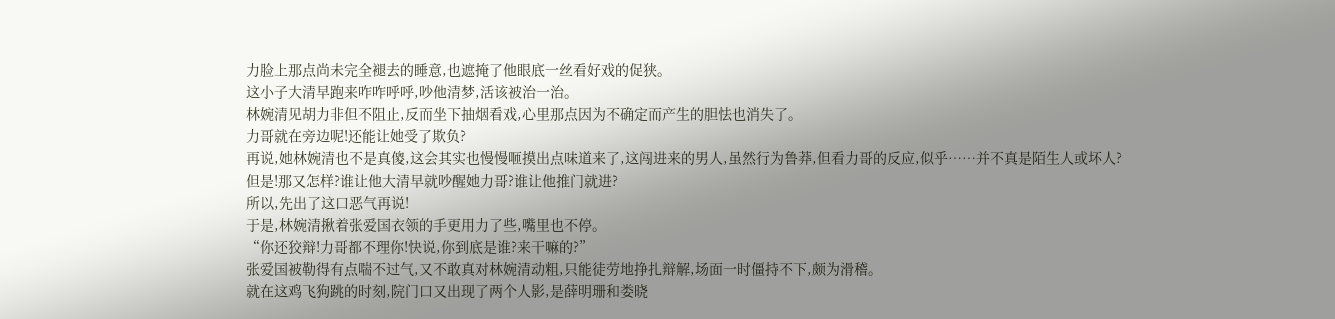力脸上那点尚未完全褪去的睡意,也遮掩了他眼底一丝看好戏的促狭。
这小子大清早跑来咋咋呼呼,吵他清梦,活该被治一治。
林婉清见胡力非但不阻止,反而坐下抽烟看戏,心里那点因为不确定而产生的胆怯也消失了。
力哥就在旁边呢!还能让她受了欺负?
再说,她林婉清也不是真傻,这会其实也慢慢咂摸出点味道来了,这闯进来的男人,虽然行为鲁莽,但看力哥的反应,似乎……并不真是陌生人或坏人?
但是!那又怎样?谁让他大清早就吵醒她力哥?谁让他推门就进?
所以,先出了这口恶气再说!
于是,林婉清揪着张爱国衣领的手更用力了些,嘴里也不停。
“你还狡辩!力哥都不理你!快说,你到底是谁?来干嘛的?”
张爱国被勒得有点喘不过气,又不敢真对林婉清动粗,只能徒劳地挣扎辩解,场面一时僵持不下,颇为滑稽。
就在这鸡飞狗跳的时刻,院门口又出现了两个人影,是薛明珊和娄晓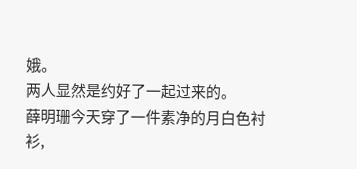娥。
两人显然是约好了一起过来的。
薛明珊今天穿了一件素净的月白色衬衫,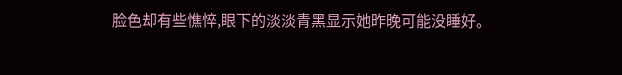脸色却有些憔悴,眼下的淡淡青黑显示她昨晚可能没睡好。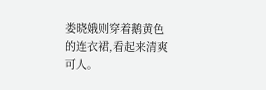娄晓娥则穿着鹅黄色的连衣裙,看起来清爽可人。